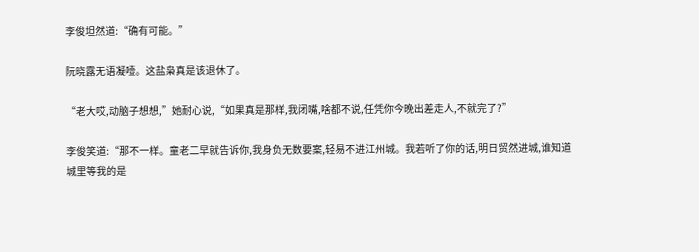李俊坦然道:“确有可能。”

阮晓露无语凝噎。这盐枭真是该退休了。

“老大哎,动脑子想想,”她耐心说,“如果真是那样,我闭嘴,啥都不说,任凭你今晚出差走人,不就完了?”

李俊笑道:“那不一样。童老二早就告诉你,我身负无数要案,轻易不进江州城。我若听了你的话,明日贸然进城,谁知道城里等我的是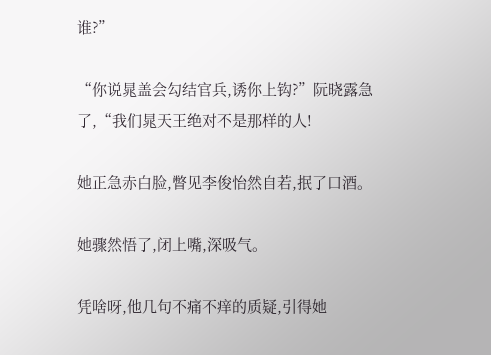谁?”

“你说晁盖会勾结官兵,诱你上钩?”阮晓露急了,“我们晁天王绝对不是那样的人!

她正急赤白脸,瞥见李俊怡然自若,抿了口酒。

她骤然悟了,闭上嘴,深吸气。

凭啥呀,他几句不痛不痒的质疑,引得她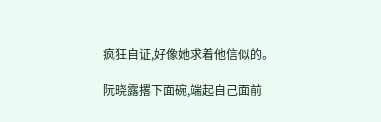疯狂自证,好像她求着他信似的。

阮晓露撂下面碗,端起自己面前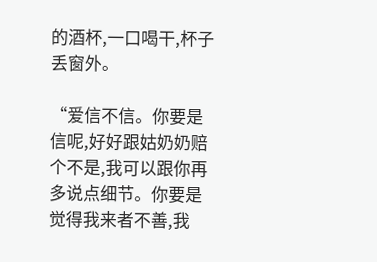的酒杯,一口喝干,杯子丢窗外。

“爱信不信。你要是信呢,好好跟姑奶奶赔个不是,我可以跟你再多说点细节。你要是觉得我来者不善,我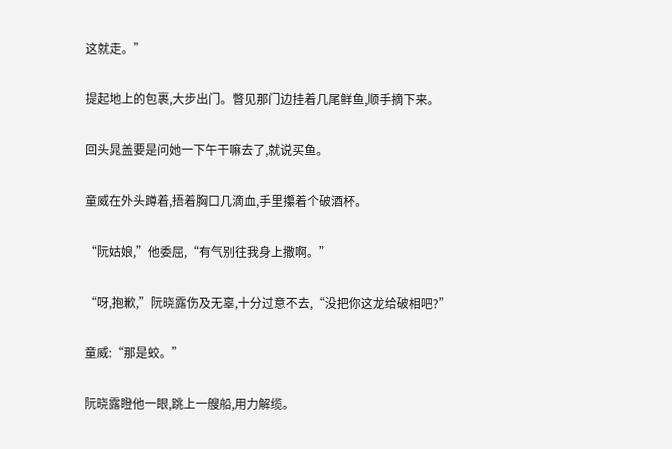这就走。”

提起地上的包裹,大步出门。瞥见那门边挂着几尾鲜鱼,顺手摘下来。

回头晁盖要是问她一下午干嘛去了,就说买鱼。

童威在外头蹲着,捂着胸口几滴血,手里攥着个破酒杯。

“阮姑娘,”他委屈,“有气别往我身上撒啊。”

“呀,抱歉,”阮晓露伤及无辜,十分过意不去,“没把你这龙给破相吧?”

童威:“那是蛟。”

阮晓露瞪他一眼,跳上一艘船,用力解缆。